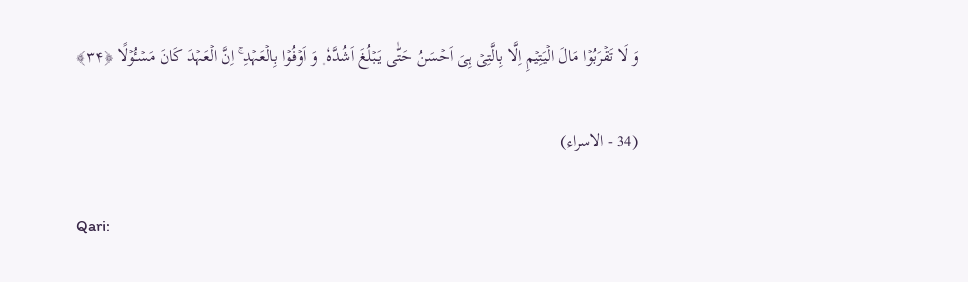وَ لَا تَقۡرَبُوۡا مَالَ الۡیَتِیۡمِ اِلَّا بِالَّتِیۡ ہِیَ اَحۡسَنُ حَتّٰی یَبۡلُغَ اَشُدَّہٗ ۪ وَ اَوۡفُوۡا بِالۡعَہۡدِ ۚ اِنَّ الۡعَہۡدَ کَانَ مَسۡـُٔوۡلًا ﴿۳۴﴾

(34 - الاسراء)

Qari: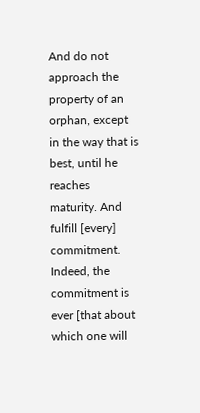And do not approach the property of an orphan, except in the way that is best, until he reaches maturity. And fulfill [every] commitment. Indeed, the commitment is ever [that about which one will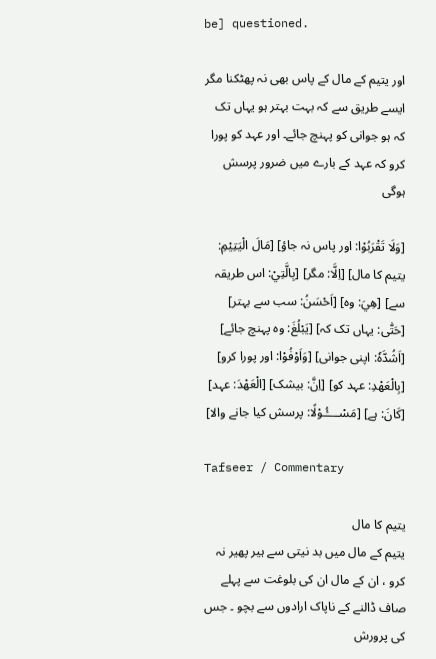be] questioned.

اور یتیم کے مال کے پاس بھی نہ پھٹکنا مگر ایسے طریق سے کہ بہت بہتر ہو یہاں تک کہ ہو جوانی کو پہنچ جائے۔ اور عہد کو پورا کرو کہ عہد کے بارے میں ضرور پرسش ہوگی

[وَلَا تَقْرَبُوْا: اور پاس نہ جاؤ] [مَالَ الْيَتِيْمِ: یتیم کا مال] [اِلَّا: مگر] [بِالَّتِيْ: اس طریقہ سے] [ھِيَ: وہ] [اَحْسَنُ: سب سے بہتر] [حَتّٰى: یہاں تک کہ] [يَبْلُغَ: وہ پہنچ جائے] [اَشُدَّهٗ: اپنی جوانی] [وَاَوْفُوْا: اور پورا کرو] [بِالْعَهْدِ: عہد کو] [اِنَّ: بیشک] [الْعَهْدَ: عہد] [كَانَ: ہے] [مَسْــــُٔـوْلًا: پرسش کیا جانے والا]

Tafseer / Commentary

یتیم کا مال
یتیم کے مال میں بد نیتی سے ہیر پھیر نہ کرو ، ان کے مال ان کی بلوغت سے پہلے صاف ڈالنے کے ناپاک ارادوں سے بچو ۔ جس کی پرورش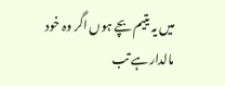میں یہ یتیم بچے ہوں اگر وہ خود مالدار ہے تب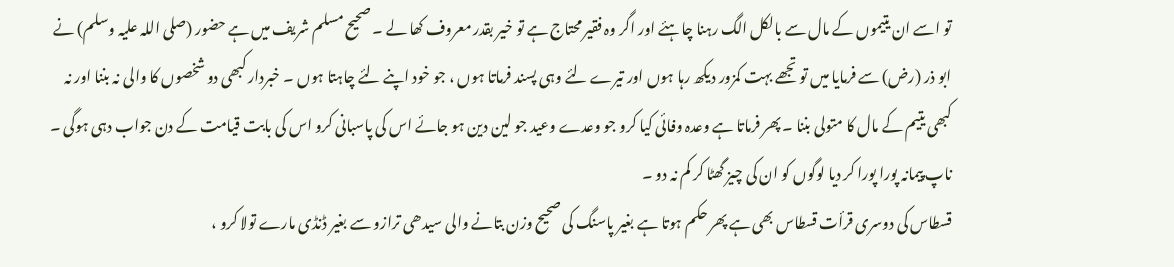تو اسے ان یتیموں کے مال سے بالکل الگ رہنا چاہئے اور اگر وہ فقیر محتاج ہے تو خیر بقدر معروف کھا لے ۔ صحیح مسلم شریف میں ہے حضور (صلی اللہ علیہ وسلم) نے ابو ذر (رض) سے فرمایا میں تو تجھے بہت کمزور دیکھ رہا ہوں اور تیرے لئے وہی پسند فرماتا ہوں ، جو خود اپنے لئے چاہتا ہوں ۔ خبردار کبھی دو شخصوں کا والی نہ بننا اور نہ کبھی یتیم کے مال کا متولی بننا ۔ پھر فرماتا ہے وعدہ وفائی کیا کرو جو وعدے وعید جو لین دین ہو جائے اس کی پاسبانی کرو اس کی بابت قیامت کے دن جواب دہی ہوگی ۔ ناپ پیمانہ پورا پورا کر دیا لوگوں کو ان کی چیز گھٹا کر کم نہ دو ۔
قسطاس کی دوسری قرأت قسطاس بھی ہے پھر حکم ہوتا ہے بغیر پاسنگ کی صحیح وزن بتانے والی سیدھی ترازو سے بغیر ڈنڈی مارے تولا کرو ،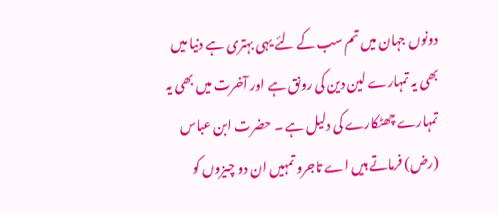دونوں جہان میں تم سب کے لئے یہی بہتری ہے دنیا میں بھی یہ تمہارے لین دین کی رونق ہے اور آخرت میں بھی یہ تمہارے چھٹکارے کی دلیل ہے ۔ حضرت ابن عباس (رض) فرماتے ہیں اے تاجرو تمہیں ان دو چیزوں کو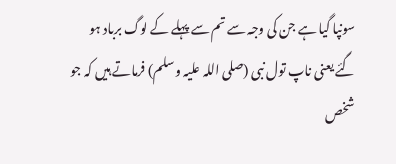سونپا گیا ہے جن کی وجہ سے تم سے پہلے کے لوگ برباد ہو گئے یعنی ناپ تول نبی (صلی اللہ علیہ وسلم) فرماتے ہیں کہ جو شخص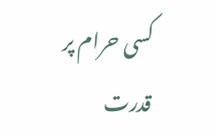کسی حرام پر قدرت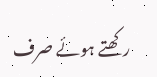رکھتے ہوئے صرف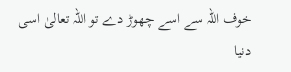خوف اللہ سے اسے چھوڑ دے تو اللہ تعالیٰ اسی دنیا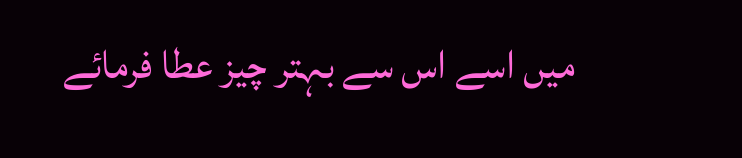میں اسے اس سے بہتر چیز عطا فرمائے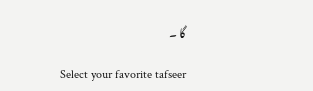گا ۔

Select your favorite tafseer